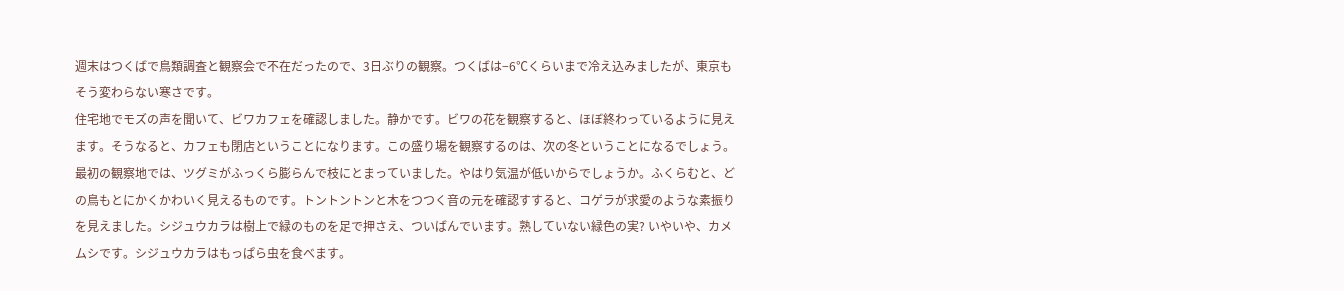週末はつくばで鳥類調査と観察会で不在だったので、3日ぶりの観察。つくばは−6℃くらいまで冷え込みましたが、東京もそう変わらない寒さです。
住宅地でモズの声を聞いて、ビワカフェを確認しました。静かです。ビワの花を観察すると、ほぼ終わっているように見えます。そうなると、カフェも閉店ということになります。この盛り場を観察するのは、次の冬ということになるでしょう。
最初の観察地では、ツグミがふっくら膨らんで枝にとまっていました。やはり気温が低いからでしょうか。ふくらむと、どの鳥もとにかくかわいく見えるものです。トントントンと木をつつく音の元を確認すすると、コゲラが求愛のような素振りを見えました。シジュウカラは樹上で緑のものを足で押さえ、ついばんでいます。熟していない緑色の実? いやいや、カメムシです。シジュウカラはもっぱら虫を食べます。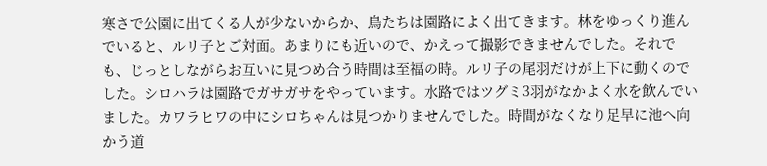寒さで公園に出てくる人が少ないからか、鳥たちは園路によく出てきます。林をゆっくり進んでいると、ルリ子とご対面。あまりにも近いので、かえって撮影できませんでした。それでも、じっとしながらお互いに見つめ合う時間は至福の時。ルリ子の尾羽だけが上下に動くのでした。シロハラは園路でガサガサをやっています。水路ではツグミ3羽がなかよく水を飲んでいました。カワラヒワの中にシロちゃんは見つかりませんでした。時間がなくなり足早に池へ向かう道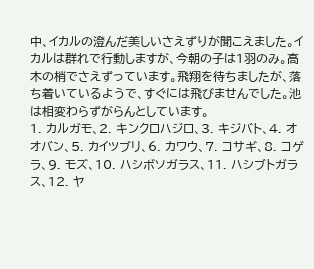中、イカルの澄んだ美しいさえずりが聞こえました。イカルは群れで行動しますが、今朝の子は1羽のみ。高木の梢でさえずっています。飛翔を待ちましたが、落ち着いているようで、すぐには飛びませんでした。池は相変わらずがらんとしています。
1. カルガモ、2. キンクロハジロ、3. キジバト、4. オオバン、5. カイツブリ、6. カワウ、7. コサギ、8. コゲラ、9. モズ、10. ハシボソガラス、11. ハシブトガラス、12. ヤ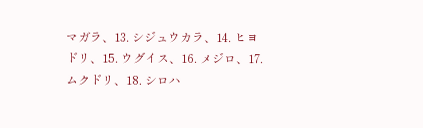マガラ、13. シジュウカラ、14. ヒヨドリ、15. ウグイス、16. メジロ、17. ムクドリ、18. シロハ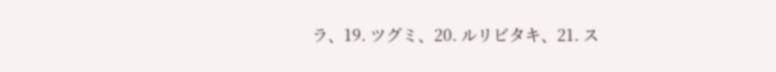ラ、19. ツグミ、20. ルリビタキ、21. ス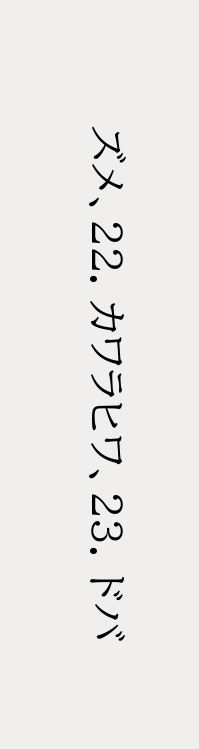ズメ、22. カワラヒワ、23. ドバ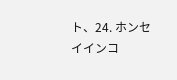ト、24. ホンセイインコ